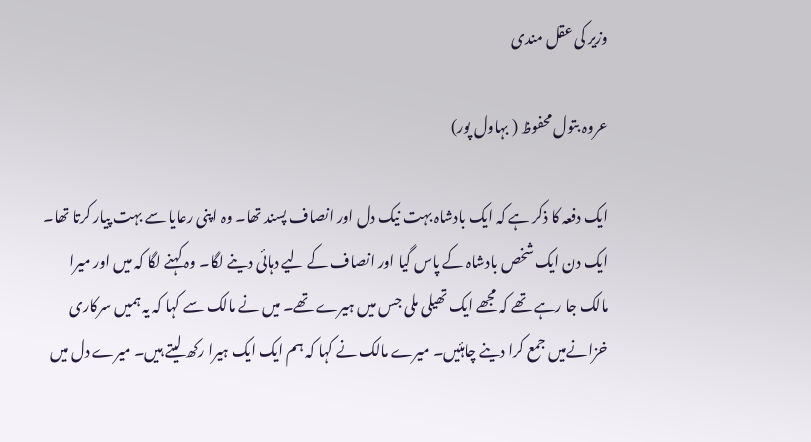وزیر کی عقل مندی

عروہ بتول محفوظ ( بہاول پور)

ایک دفعہ کا ذکر ہے کہ ایک بادشاہ بہت نیک دل اور انصاف پسند تھا۔ وہ اپنی رعایا سے بہت پیار کرتا تھا۔ ایک دن ایک شخص بادشاہ کے پاس گیا اور انصاف کے لیے دہائی دینے لگا۔ وہ کہنے لگا کہ میں اور میرا مالک جا رہے تھے کہ مجھے ایک تھیلی ملی جس میں ہیرے تھے۔ میں نے مالک سے کہا کہ یہ ہمیں سرکاری خزانےمیں جمع کرا دینے چاہئیں۔ میرے مالک نے کہا کہ ہم ایک ایک ہیرا رکھ لیتے ہیں۔ میرے دل میں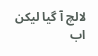لالچ آ گیا لیکن اب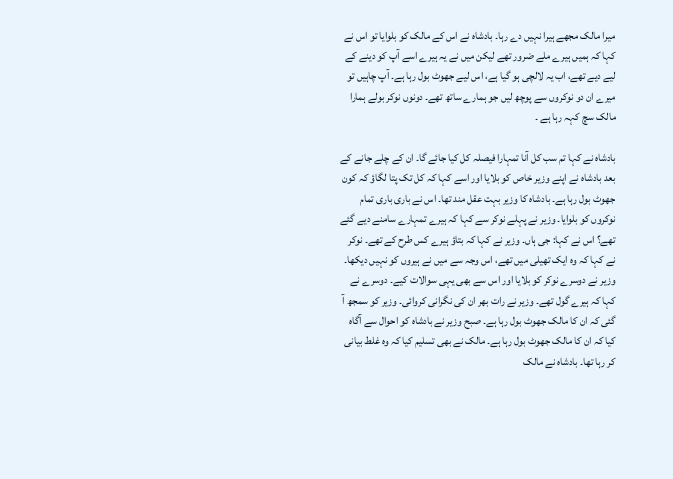میرا مالک مجھے ہیرا نہیں دے رہا۔ بادشاہ نے اس کے مالک کو بلوایا تو اس نے کہا کہ ہمیں ہیرے ملے ضرور تھے لیکن میں نے یہ ہیرے اسے آپ کو دینے کے لیے دیے تھے، اب یہ لالچی ہو گیا ہے، اس لیے جھوٹ بول رہا ہے۔ آپ چاہیں تو میرے ان دو نوکروں سے پوچھ لیں جو ہمارے ساتھ تھے۔ دونوں نوکر بولے ہمارا مالک سچ کہہ رہا ہے ۔

بادشاہ نے کہا تم سب کل آنا تمہارا فیصلہ کل کیا جائے گا۔ ان کے چلے جانے کے بعد بادشاہ نے اپنے وزیر خاص کو بلایا اور اسے کہا کہ کل تک پتا لگاؤ کہ کون جھوٹ بول رہا ہے۔ بادشاہ کا وزیر بہت عقل مند تھا۔ اس نے باری باری تمام نوکروں کو بلوایا۔ وزیر نے پہلے نوکر سے کہا کہ ہیرے تمہارے سامنے دیے گئے تھے؟ اس نے کہا: جی ہاں۔ وزیر نے کہا کہ بتاؤ ہیرے کس طرح کے تھے۔ نوکر نے کہا کہ وہ ایک تھیلی میں تھے، اس وجہ سے میں نے ہیروں کو نہیں دیکھا۔ وزیر نے دوسرے نوکر کو بلایا اور اس سے بھی یہی سوالات کیے۔ دوسرے نے کہا کہ ہیرے گول تھے۔ وزیر نے رات بھر ان کی نگرانی کروائی۔ وزیر کو سمجھ آ گئی کہ ان کا مالک جھوٹ بول رہا ہے۔ صبح وزیر نے بادشاہ کو احوال سے آگاہ کیا کہ ان کا مالک جھوٹ بول رہا ہے۔ مالک نے بھی تسلیم کیا کہ وہ غلط بیانی کر رہا تھا۔ بادشاہ نے مالک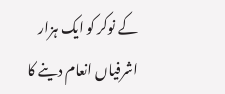کے نوکر کو ایک ہزار اشرفیاں انعام دینے کا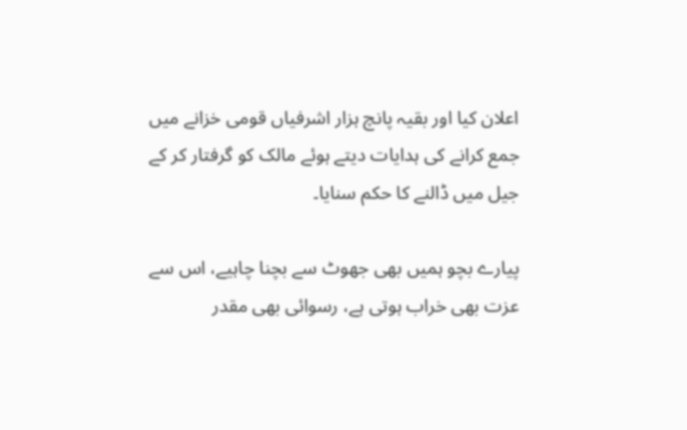اعلان کیا اور بقیہ پانچ ہزار اشرفیاں قومی خزانے میں جمع کرانے کی ہدایات دیتے ہوئے مالک کو گرفتار کر کے جیل میں ڈالنے کا حکم سنایا۔

پیارے بچو ہمیں بھی جھوٹ سے بچنا چاہیے، اس سے عزت بھی خراب ہوتی ہے، رسوائی بھی مقدر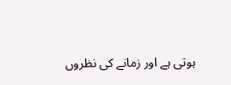ہوتی ہے اور زمانے کی نظروں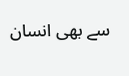سے بھی انسان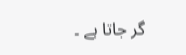گر جاتا ہے ۔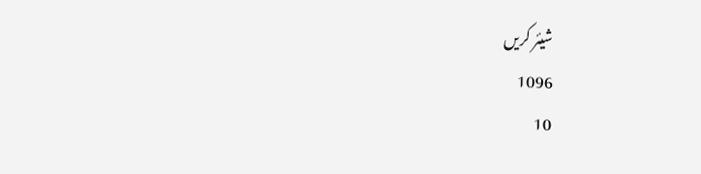شیئر کریں
1096
10